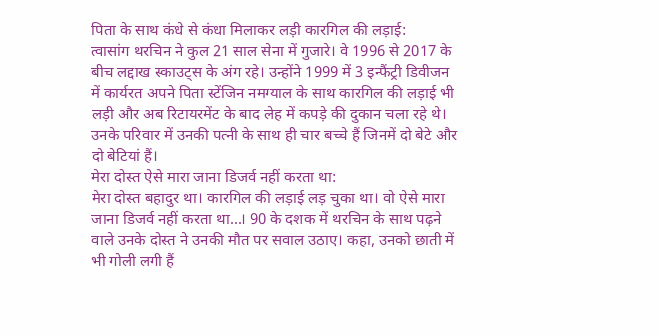पिता के साथ कंधे से कंधा मिलाकर लड़ी कारगिल की लड़ाई:
त्वासांग थरचिन ने कुल 21 साल सेना में गुजारे। वे 1996 से 2017 के बीच लद्दाख स्काउट्स के अंग रहे। उन्होंने 1999 में 3 इन्फैंट्री डिवीजन में कार्यरत अपने पिता स्टेंजिन नमग्याल के साथ कारगिल की लड़ाई भी लड़ी और अब रिटायरमेंट के बाद लेह में कपड़े की दुकान चला रहे थे। उनके परिवार में उनकी पत्नी के साथ ही चार बच्चे हैं जिनमें दो बेटे और दो बेटियां हैं।
मेरा दोस्त ऐसे मारा जाना डिजर्व नहीं करता था:
मेरा दोस्त बहादुर था। कारगिल की लड़ाई लड़ चुका था। वो ऐसे मारा जाना डिजर्व नहीं करता था...। 90 के दशक में थरचिन के साथ पढ़ने वाले उनके दोस्त ने उनकी मौत पर सवाल उठाए। कहा, उनको छाती में भी गोली लगी हैं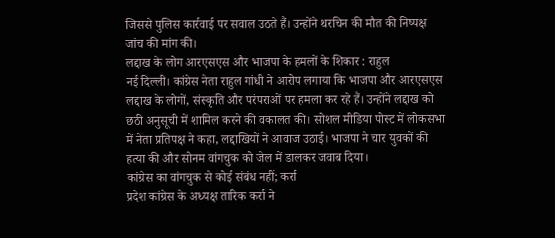जिससे पुलिस कार्रवाई पर सवाल उठते हैं। उन्होंने थरचिन की मौत की निष्पक्ष जांच की मांग की।
लद्दाख के लोग आरएसएस और भाजपा के हमलों के शिकार : राहुल
नई दिल्ली। कांग्रेस नेता राहुल गांधी ने आरोप लगाया कि भाजपा और आरएसएस लद्दाख के लोगों, संस्कृति और परंपराओं पर हमला कर रहे हैं। उन्होंने लद्दाख को छठी अनुसूची में शामिल करने की वकालत की। सोशल मीडिया पोस्ट में लोकसभा में नेता प्रतिपक्ष ने कहा, लद्दाखियों ने आवाज उठाई। भाजपा ने चार युवकों की हत्या की और सोनम वांगचुक को जेल में डालकर जवाब दिया।
कांग्रेस का वांगचुक से कोई संबंध नहीं; कर्रा
प्रदेश कांग्रेस के अध्यक्ष तारिक कर्रा ने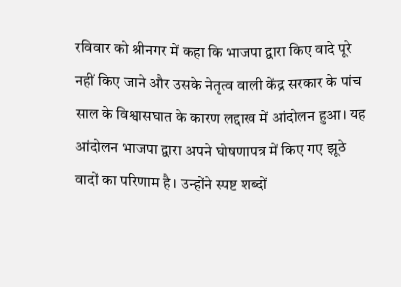रविवार को श्रीनगर में कहा कि भाजपा द्वारा किए वादे पूरे नहीं किए जाने और उसके नेतृत्व वाली केंद्र सरकार के पांच साल के विश्वासघात के कारण लद्दाख में आंदोलन हुआ। यह आंदोलन भाजपा द्वारा अपने घोषणापत्र में किए गए झूठे वादों का परिणाम है। उन्होंने स्पष्ट शब्दों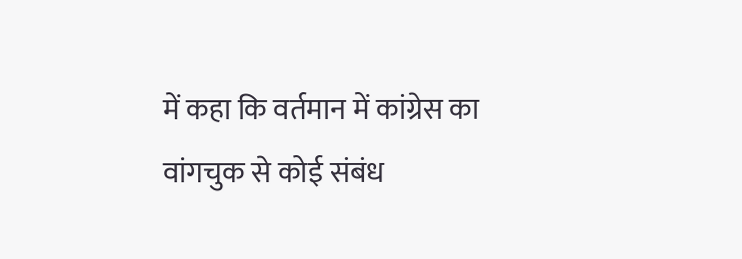में कहा कि वर्तमान में कांग्रेस का वांगचुक से कोई संबंध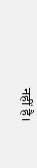नहीं है।